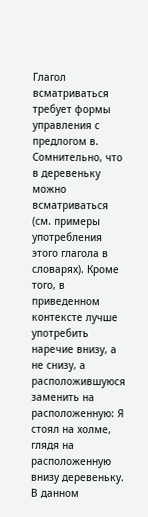Глагол всматриваться требует формы управления с предлогом в. Сомнительно, что в деревеньку можно всматриваться (см. примеры употребления этого глагола в словарях). Кроме того, в приведенном контексте лучше употребить наречие внизу, а не снизу, а расположившуюся заменить на расположенную: Я стоял на холме, глядя на расположенную внизу деревеньку.
В данном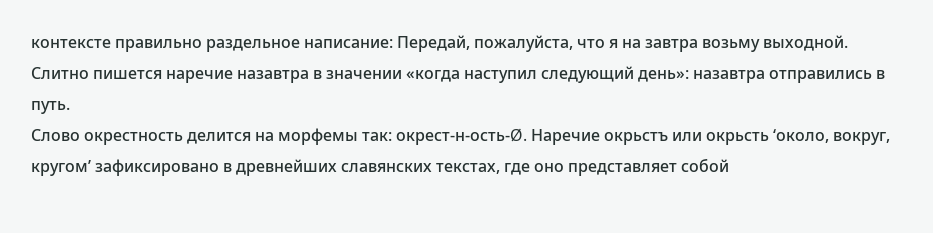контексте правильно раздельное написание: Передай, пожалуйста, что я на завтра возьму выходной. Слитно пишется наречие назавтра в значении «когда наступил следующий день»: назавтра отправились в путь.
Слово окрестность делится на морфемы так: окрест-н-ость-Ø. Наречие окрьстъ или окрьсть ‘около, вокруг, кругом’ зафиксировано в древнейших славянских текстах, где оно представляет собой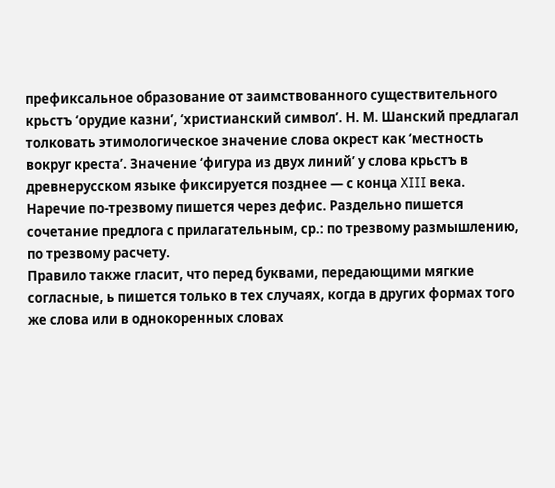префиксальное образование от заимствованного существительного крьстъ ‘орудие казни’, ‘христианский символ’. Н. М. Шанский предлагал толковать этимологическое значение слова окрест как ‘местность вокруг креста’. Значение ‘фигура из двух линий’ у слова крьстъ в древнерусском языке фиксируется позднее — с конца XIII века.
Наречие по-трезвому пишется через дефис. Раздельно пишется сочетание предлога с прилагательным, ср.: по трезвому размышлению, по трезвому расчету.
Правило также гласит, что перед буквами, передающими мягкие согласные, ь пишется только в тех случаях, когда в других формах того же слова или в однокоренных словах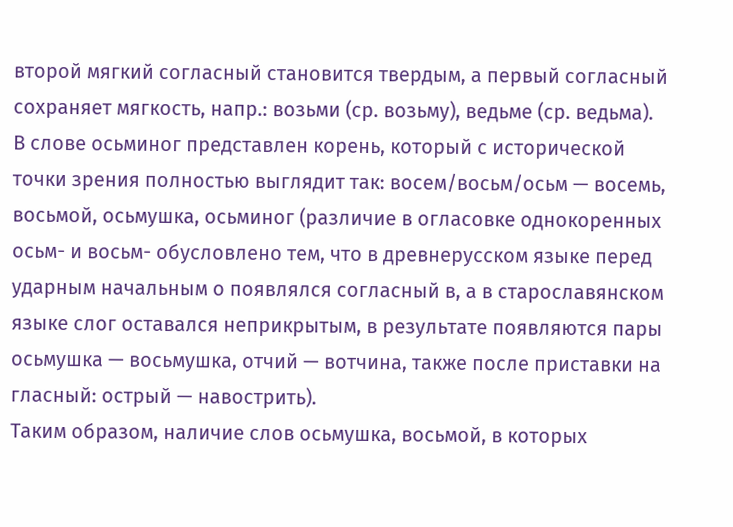второй мягкий согласный становится твердым, а первый согласный сохраняет мягкость, напр.: возьми (ср. возьму), ведьме (ср. ведьма).
В слове осьминог представлен корень, который с исторической точки зрения полностью выглядит так: восем/восьм/осьм — восемь, восьмой, осьмушка, осьминог (различие в огласовке однокоренных осьм- и восьм- обусловлено тем, что в древнерусском языке перед ударным начальным о появлялся согласный в, а в старославянском языке слог оставался неприкрытым, в результате появляются пары осьмушка — восьмушка, отчий — вотчина, также после приставки на гласный: острый — навострить).
Таким образом, наличие слов осьмушка, восьмой, в которых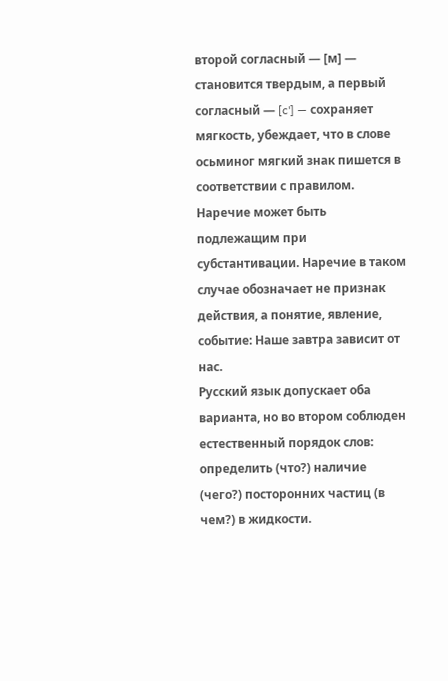второй согласный — [м] — становится твердым, а первый согласный — [c'] — сохраняет мягкость, убеждает, что в слове осьминог мягкий знак пишется в соответствии с правилом.
Наречие может быть подлежащим при субстантивации. Наречие в таком случае обозначает не признак действия, а понятие, явление, событие: Наше завтра зависит от нас.
Русский язык допускает оба варианта, но во втором соблюден естественный порядок слов: определить (что?) наличие (чего?) посторонних частиц (в чем?) в жидкости.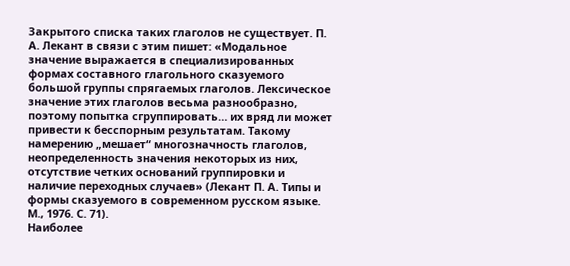Закрытого списка таких глаголов не существует. П. А. Лекант в связи с этим пишет: «Модальное значение выражается в специализированных формах составного глагольного сказуемого большой группы спрягаемых глаголов. Лексическое значение этих глаголов весьма разнообразно, поэтому попытка сгруппировать… их вряд ли может привести к бесспорным результатам. Такому намерению „мешает“ многозначность глаголов, неопределенность значения некоторых из них, отсутствие четких оснований группировки и наличие переходных случаев» (Лекант П. А. Типы и формы сказуемого в современном русском языке. М., 1976. С. 71).
Наиболее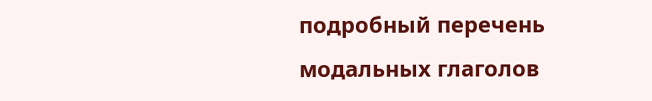подробный перечень модальных глаголов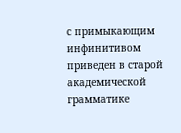с примыкающим инфинитивом приведен в старой академической грамматике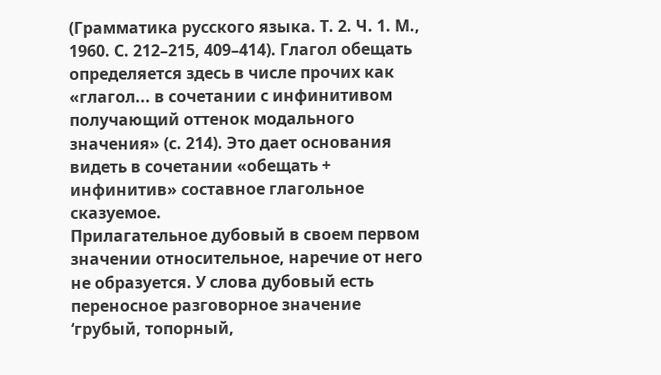(Грамматика русского языка. Т. 2. Ч. 1. М., 1960. С. 212–215, 409–414). Глагол обещать определяется здесь в числе прочих как «глагол... в сочетании с инфинитивом получающий оттенок модального значения» (с. 214). Это дает основания видеть в сочетании «обещать + инфинитив» составное глагольное сказуемое.
Прилагательное дубовый в своем первом значении относительное, наречие от него не образуется. У слова дубовый есть переносное разговорное значение ‘грубый, топорный,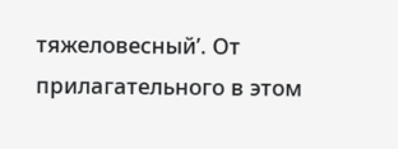тяжеловесный’. От прилагательного в этом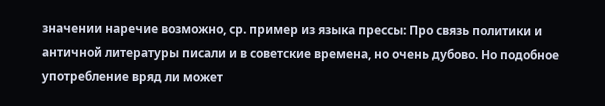значении наречие возможно, ср. пример из языка прессы: Про связь политики и античной литературы писали и в советские времена, но очень дубово. Но подобное употребление вряд ли может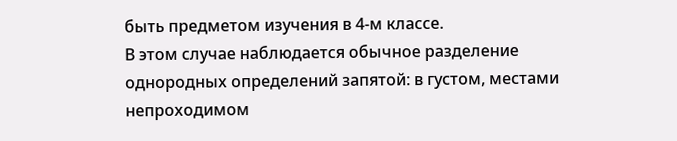быть предметом изучения в 4-м классе.
В этом случае наблюдается обычное разделение однородных определений запятой: в густом, местами непроходимом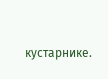кустарнике.